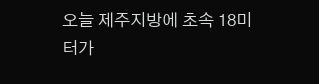오늘 제주지방에 초속 18미터가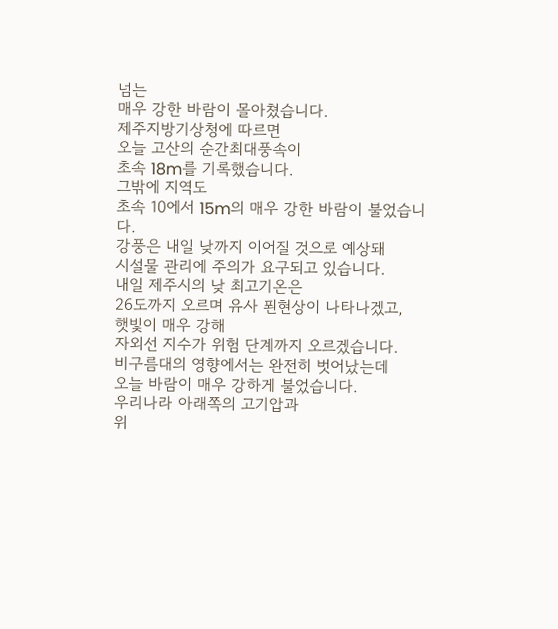넘는
매우 강한 바람이 몰아쳤습니다.
제주지방기상청에 따르면
오늘 고산의 순간최대풍속이
초속 18m를 기록했습니다.
그밖에 지역도
초속 10에서 15m의 매우 강한 바람이 불었습니다.
강풍은 내일 낮까지 이어질 것으로 예상돼
시설물 관리에 주의가 요구되고 있습니다.
내일 제주시의 낮 최고기온은
26도까지 오르며 유사 푄현상이 나타나겠고,
햇빛이 매우 강해
자외선 지수가 위험 단계까지 오르겠습니다.
비구름대의 영향에서는 완전히 벗어났는데
오늘 바람이 매우 강하게 불었습니다.
우리나라 아래쪽의 고기압과
위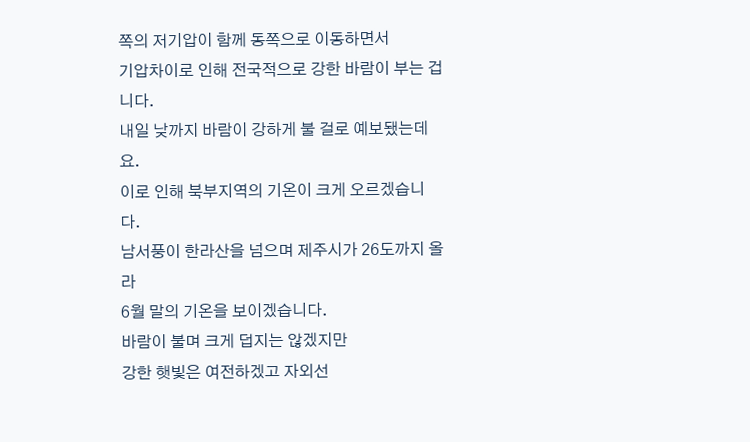쪽의 저기압이 함께 동쪽으로 이동하면서
기압차이로 인해 전국적으로 강한 바람이 부는 겁니다.
내일 낮까지 바람이 강하게 불 걸로 예보됐는데요.
이로 인해 북부지역의 기온이 크게 오르겠습니다.
남서풍이 한라산을 넘으며 제주시가 26도까지 올라
6월 말의 기온을 보이겠습니다.
바람이 불며 크게 덥지는 않겠지만
강한 햇빛은 여전하겠고 자외선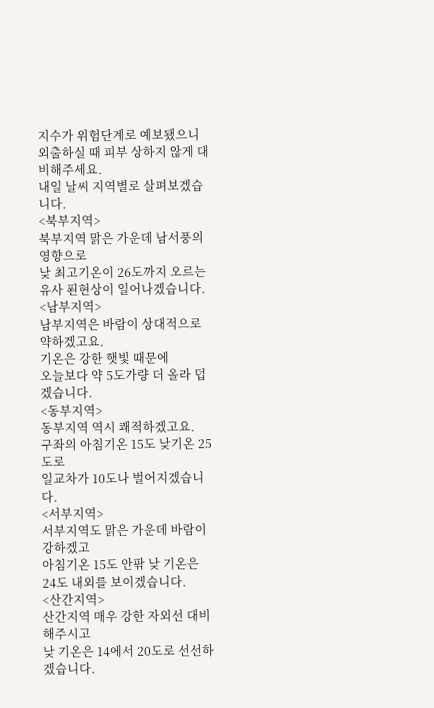지수가 위험단계로 예보됐으니
외출하실 때 피부 상하지 않게 대비해주세요.
내일 날씨 지역별로 살펴보겠습니다.
<북부지역>
북부지역 맑은 가운데 남서풍의 영향으로
낮 최고기온이 26도까지 오르는 유사 푄현상이 일어나겠습니다.
<남부지역>
남부지역은 바람이 상대적으로 약하겠고요.
기온은 강한 햇빛 때문에
오늘보다 약 5도가량 더 올라 덥겠습니다.
<동부지역>
동부지역 역시 쾌적하겠고요.
구좌의 아침기온 15도 낮기온 25도로
일교차가 10도나 벌어지겠습니다.
<서부지역>
서부지역도 맑은 가운데 바람이 강하겠고
아침기온 15도 안팎 낮 기온은 24도 내외를 보이겠습니다.
<산간지역>
산간지역 매우 강한 자외선 대비해주시고
낮 기온은 14에서 20도로 선선하겠습니다.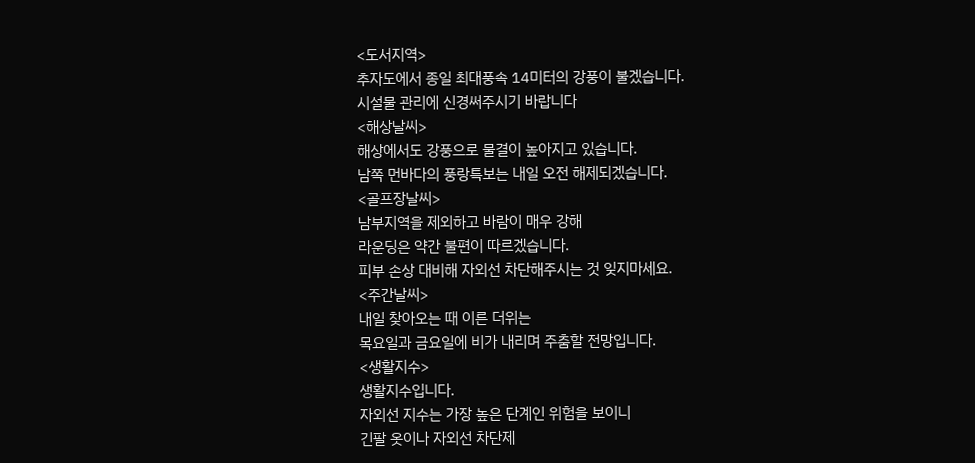<도서지역>
추자도에서 종일 최대풍속 14미터의 강풍이 불겠습니다.
시설물 관리에 신경써주시기 바랍니다
<해상날씨>
해상에서도 강풍으로 물결이 높아지고 있습니다.
남쪽 먼바다의 풍랑특보는 내일 오전 해제되겠습니다.
<골프장날씨>
남부지역을 제외하고 바람이 매우 강해
라운딩은 약간 불편이 따르겠습니다.
피부 손상 대비해 자외선 차단해주시는 것 잊지마세요.
<주간날씨>
내일 찾아오는 때 이른 더위는
목요일과 금요일에 비가 내리며 주춤할 전망입니다.
<생활지수>
생활지수입니다.
자외선 지수는 가장 높은 단계인 위험을 보이니
긴팔 옷이나 자외선 차단제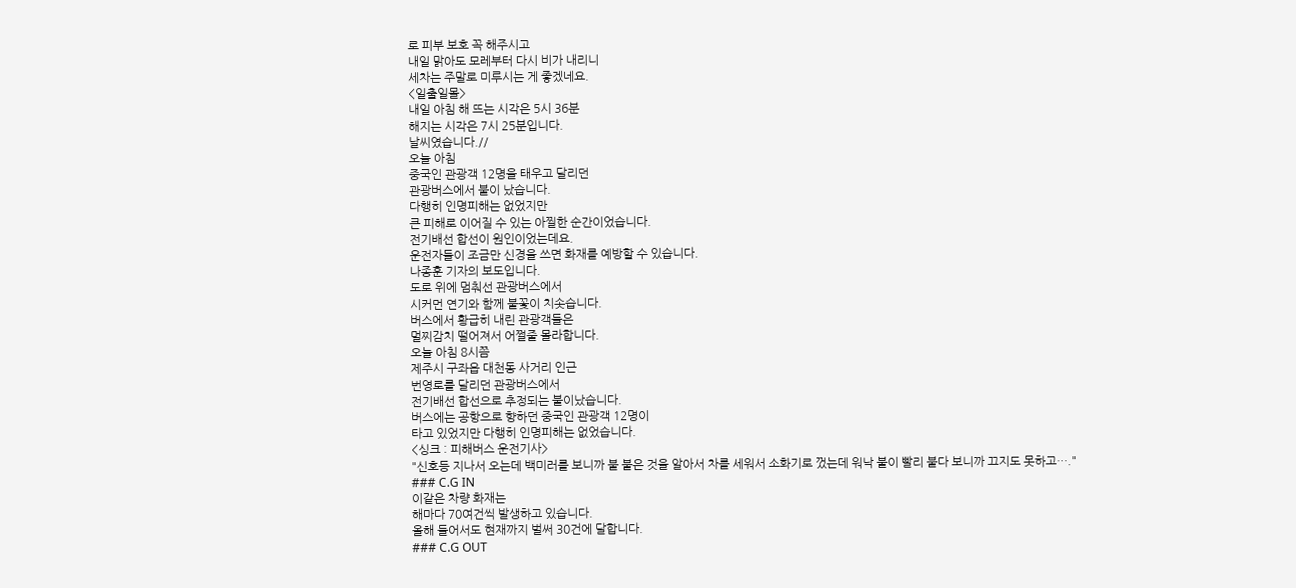로 피부 보호 꼭 해주시고
내일 맑아도 모레부터 다시 비가 내리니
세차는 주말로 미루시는 게 좋겠네요.
<일출일몰>
내일 아침 해 뜨는 시각은 5시 36분
해지는 시각은 7시 25분입니다.
날씨였습니다.//
오늘 아침
중국인 관광객 12명을 태우고 달리던
관광버스에서 불이 났습니다.
다행히 인명피해는 없었지만
큰 피해로 이어질 수 있는 아찔한 순간이었습니다.
전기배선 합선이 원인이었는데요.
운전자들이 조금만 신경을 쓰면 화재를 예방할 수 있습니다.
나종훈 기자의 보도입니다.
도로 위에 멈춰선 관광버스에서
시커먼 연기와 함께 불꽃이 치솟습니다.
버스에서 황급히 내린 관광객들은
멀찌감치 떨어져서 어쩔줄 몰라합니다.
오늘 아침 8시쯤
제주시 구좌읍 대천동 사거리 인근
번영로를 달리던 관광버스에서
전기배선 합선으로 추정되는 불이났습니다.
버스에는 공항으로 향하던 중국인 관광객 12명이
타고 있었지만 다행히 인명피해는 없었습니다.
<싱크 : 피해버스 운전기사>
"신호등 지나서 오는데 백미러를 보니까 불 붙은 것을 알아서 차를 세워서 소화기로 껐는데 워낙 불이 빨리 붙다 보니까 끄지도 못하고…."
### C.G IN
이같은 차량 화재는
해마다 70여건씩 발생하고 있습니다.
올해 들어서도 현재까지 벌써 30건에 달합니다.
### C.G OUT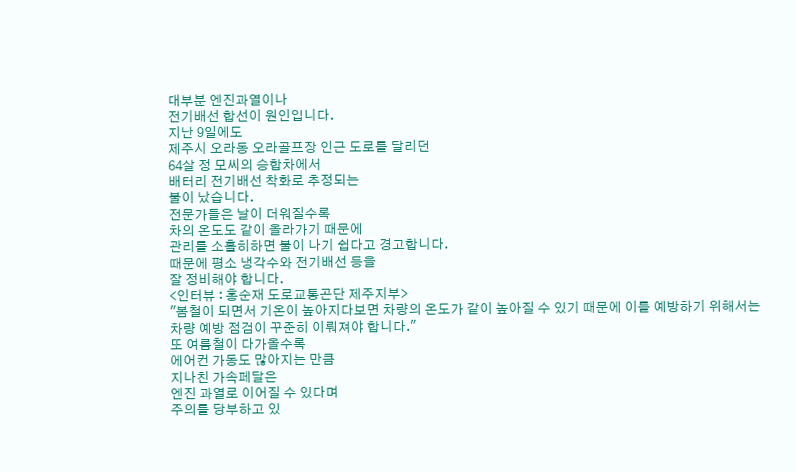대부분 엔진과열이나
전기배선 합선이 원인입니다.
지난 9일에도
제주시 오라동 오라골프장 인근 도로를 달리던
64살 정 모씨의 승합차에서
배터리 전기배선 착화로 추정되는
불이 났습니다.
전문가들은 날이 더워질수록
차의 온도도 같이 올라가기 때문에
관리를 소홀히하면 불이 나기 쉽다고 경고합니다.
때문에 평소 냉각수와 전기배선 등을
잘 정비해야 합니다.
<인터뷰 : 홍순재 도로교통곤단 제주지부>
"봄철이 되면서 기온이 높아지다보면 차량의 온도가 같이 높아질 수 있기 때문에 이를 예방하기 위해서는 차량 예방 점검이 꾸준히 이뤄져야 합니다."
또 여름철이 다가올수록
에어컨 가동도 많아지는 만큼
지나친 가속페달은
엔진 과열로 이어질 수 있다며
주의를 당부하고 있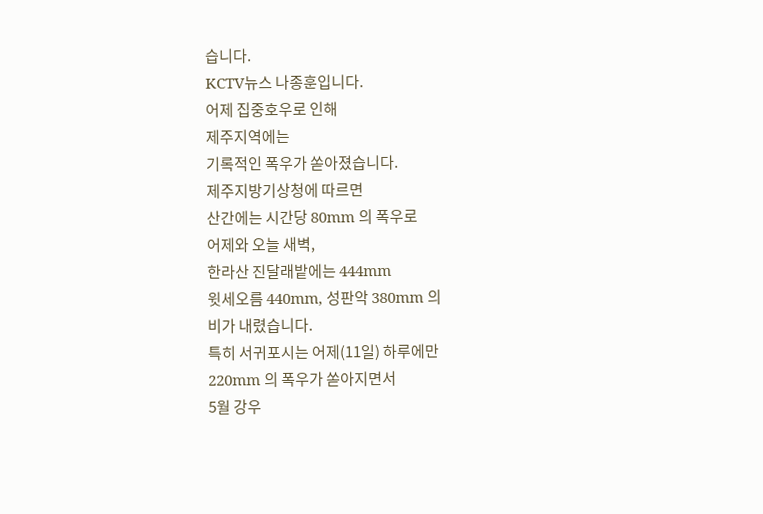습니다.
KCTV뉴스 나종훈입니다.
어제 집중호우로 인해
제주지역에는
기록적인 폭우가 쏟아졌습니다.
제주지방기상청에 따르면
산간에는 시간당 80mm 의 폭우로
어제와 오늘 새벽,
한라산 진달래밭에는 444mm
윗세오름 440mm, 성판악 380mm 의
비가 내렸습니다.
특히 서귀포시는 어제(11일) 하루에만
220mm 의 폭우가 쏟아지면서
5월 강우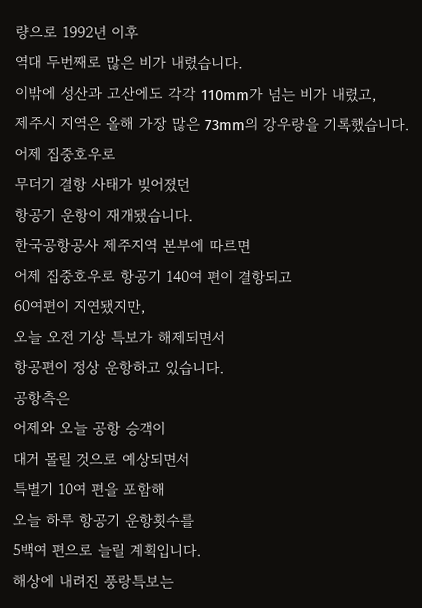량으로 1992년 이후
역대 두번째로 많은 비가 내렸습니다.
이밖에 성산과 고산에도 각각 110mm가 넘는 비가 내렸고,
제주시 지역은 올해 가장 많은 73mm의 강우량을 기록했습니다.
어제 집중호우로
무더기 결항 사태가 빚어졌던
항공기 운항이 재개됐습니다.
한국공항공사 제주지역 본부에 따르면
어제 집중호우로 항공기 140여 편이 결항되고
60여편이 지연됐지만,
오늘 오전 기상 특보가 해제되면서
항공편이 정상 운항하고 있습니다.
공항측은
어제와 오늘 공항 승객이
대거 몰릴 것으로 예상되면서
특별기 10여 편을 포함해
오늘 하루 항공기 운항횟수를
5백여 편으로 늘릴 계획입니다.
해상에 내려진 풍랑특보는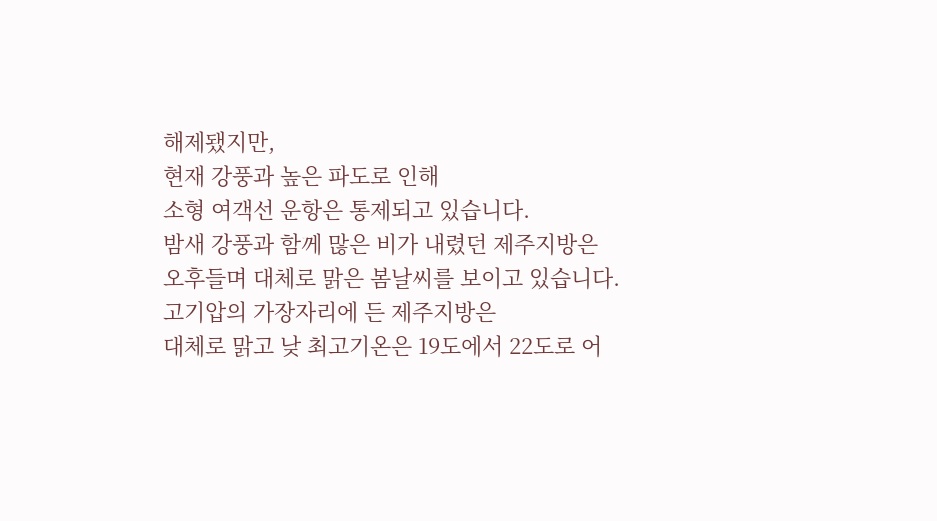해제됐지만,
현재 강풍과 높은 파도로 인해
소형 여객선 운항은 통제되고 있습니다.
밤새 강풍과 함께 많은 비가 내렸던 제주지방은
오후들며 대체로 맑은 봄날씨를 보이고 있습니다.
고기압의 가장자리에 든 제주지방은
대체로 맑고 낮 최고기온은 19도에서 22도로 어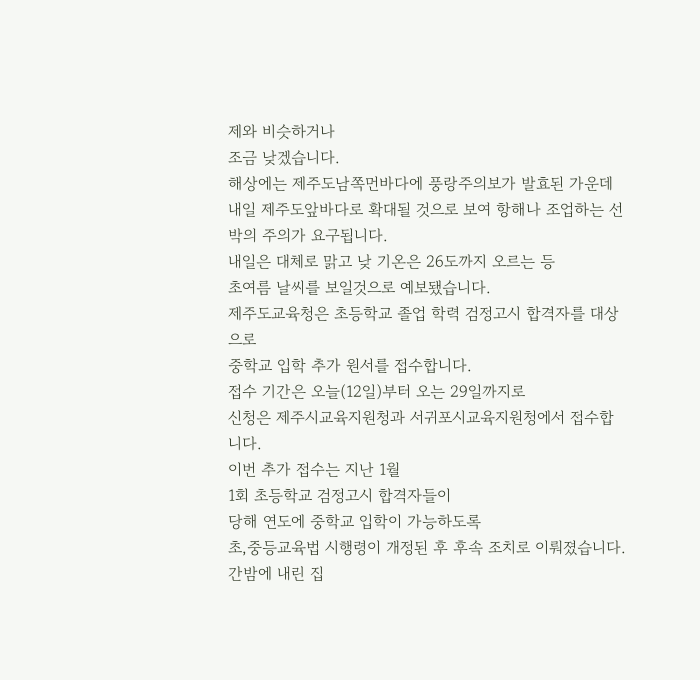제와 비슷하거나
조금 낮겠습니다.
해상에는 제주도남쪽먼바다에 풍랑주의보가 발효된 가운데
내일 제주도앞바다로 확대될 것으로 보여 항해나 조업하는 선박의 주의가 요구됩니다.
내일은 대체로 맑고 낮 기온은 26도까지 오르는 등
초여름 날씨를 보일것으로 예보됐습니다.
제주도교육청은 초등학교 졸업 학력 검정고시 합격자를 대상으로
중학교 입학 추가 원서를 접수합니다.
접수 기간은 오늘(12일)부터 오는 29일까지로
신청은 제주시교육지원청과 서귀포시교육지원청에서 접수합니다.
이번 추가 접수는 지난 1월
1회 초등학교 검정고시 합격자들이
당해 연도에 중학교 입학이 가능하도록
초,중등교육법 시행령이 개정된 후 후속 조치로 이뤄졌습니다.
간밤에 내린 집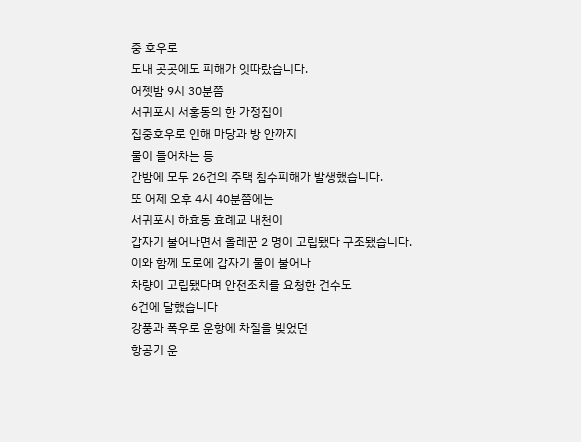중 호우로
도내 곳곳에도 피해가 잇따랐습니다.
어젯밤 9시 30분쯤
서귀포시 서홍동의 한 가정집이
집중호우로 인해 마당과 방 안까지
물이 들어차는 등
간밤에 모두 26건의 주택 침수피해가 발생했습니다.
또 어제 오후 4시 40분쯤에는
서귀포시 하효동 효례교 내천이
갑자기 불어나면서 올레꾼 2 명이 고립됐다 구조됐습니다.
이와 함께 도로에 갑자기 물이 불어나
차량이 고립됐다며 안전조치를 요청한 건수도
6건에 달했습니다
강풍과 폭우로 운항에 차질을 빚었던
항공기 운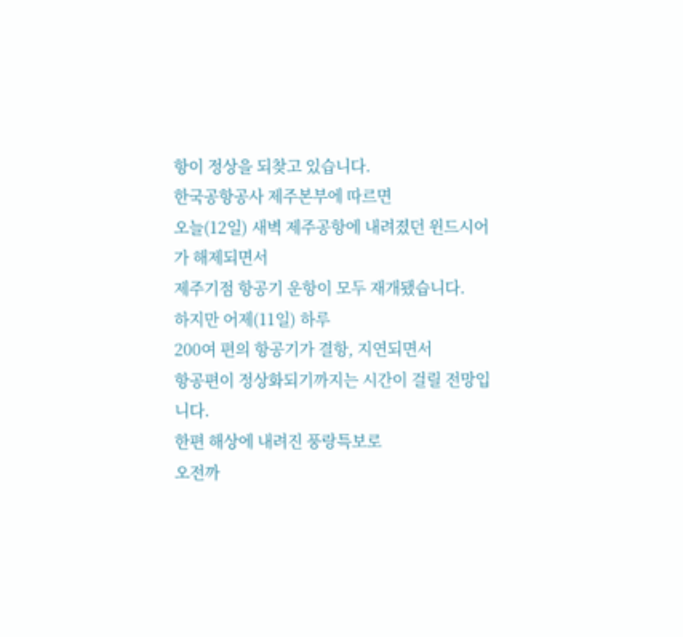항이 정상을 되찾고 있습니다.
한국공항공사 제주본부에 따르면
오늘(12일) 새벽 제주공항에 내려졌던 윈드시어가 해제되면서
제주기점 항공기 운항이 모두 재개됐습니다.
하지만 어제(11일) 하루
200여 편의 항공기가 결항, 지연되면서
항공편이 정상화되기까지는 시간이 걸릴 전망입니다.
한편 해상에 내려진 풍랑특보로
오전까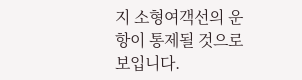지 소형여객선의 운항이 통제될 것으로 보입니다.